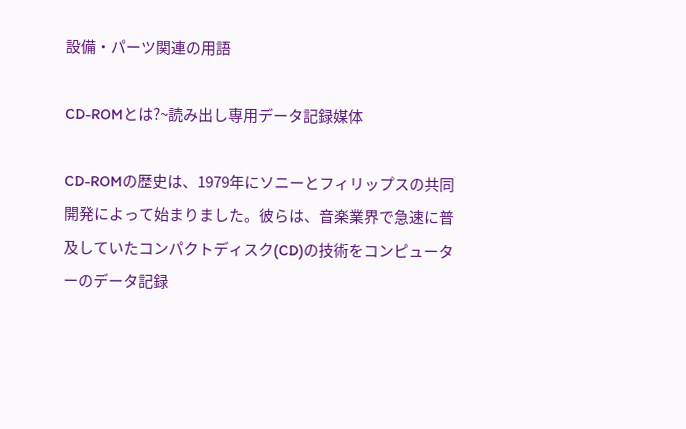設備・パーツ関連の用語

CD-ROMとは?~読み出し専用データ記録媒体

CD-ROMの歴史は、1979年にソニーとフィリップスの共同開発によって始まりました。彼らは、音楽業界で急速に普及していたコンパクトディスク(CD)の技術をコンピューターのデータ記録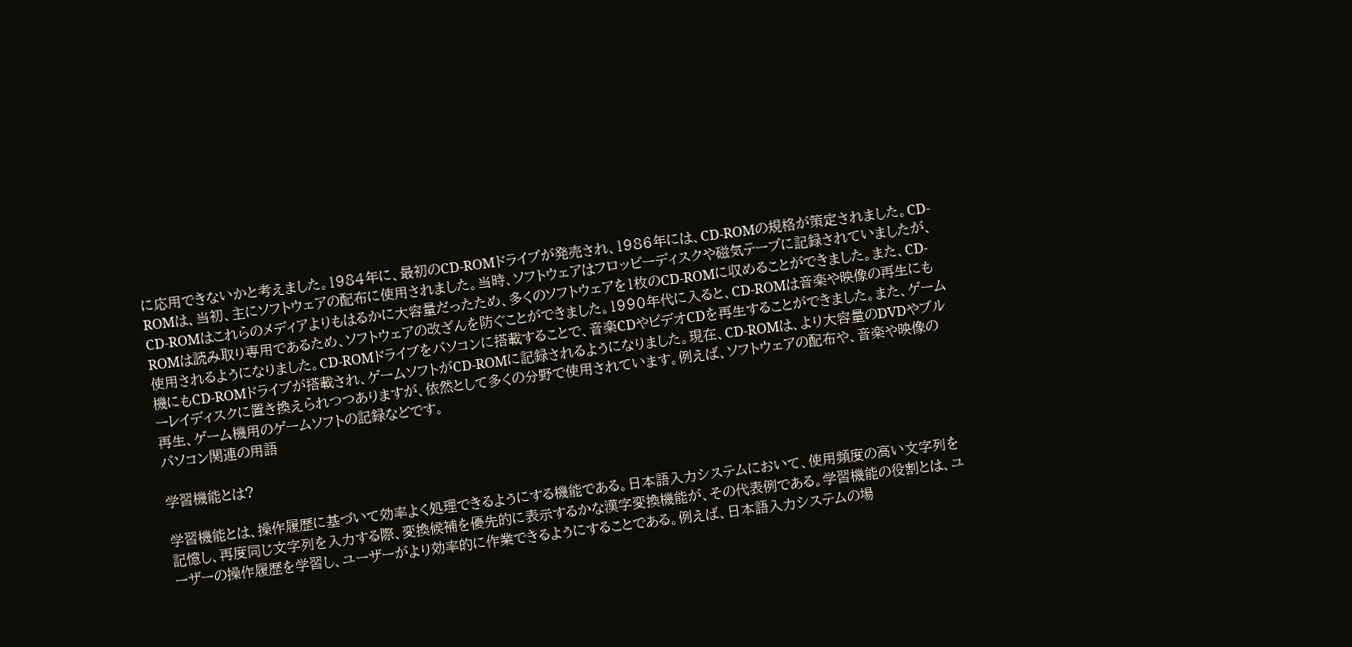に応用できないかと考えました。1984年に、最初のCD-ROMドライブが発売され、1986年には、CD-ROMの規格が策定されました。CD-ROMは、当初、主にソフトウェアの配布に使用されました。当時、ソフトウェアはフロッピーディスクや磁気テープに記録されていましたが、CD-ROMはこれらのメディアよりもはるかに大容量だったため、多くのソフトウェアを1枚のCD-ROMに収めることができました。また、CD-ROMは読み取り専用であるため、ソフトウェアの改ざんを防ぐことができました。1990年代に入ると、CD-ROMは音楽や映像の再生にも使用されるようになりました。CD-ROMドライブをパソコンに搭載することで、音楽CDやビデオCDを再生することができました。また、ゲーム機にもCD-ROMドライブが搭載され、ゲームソフトがCD-ROMに記録されるようになりました。現在、CD-ROMは、より大容量のDVDやブルーレイディスクに置き換えられつつありますが、依然として多くの分野で使用されています。例えば、ソフトウェアの配布や、音楽や映像の再生、ゲーム機用のゲームソフトの記録などです。
パソコン関連の用語

学習機能とは?

学習機能とは、操作履歴に基づいて効率よく処理できるようにする機能である。日本語入力システムにおいて、使用頻度の高い文字列を記憶し、再度同じ文字列を入力する際、変換候補を優先的に表示するかな漢字変換機能が、その代表例である。学習機能の役割とは、ユーザーの操作履歴を学習し、ユーザーがより効率的に作業できるようにすることである。例えば、日本語入力システムの場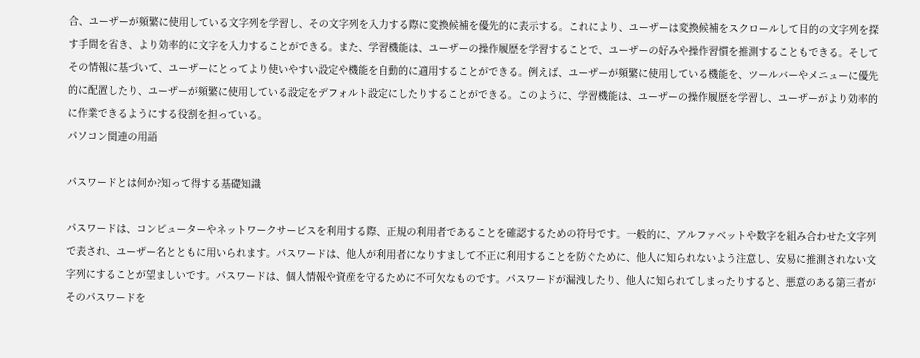合、ユーザーが頻繁に使用している文字列を学習し、その文字列を入力する際に変換候補を優先的に表示する。これにより、ユーザーは変換候補をスクロールして目的の文字列を探す手間を省き、より効率的に文字を入力することができる。また、学習機能は、ユーザーの操作履歴を学習することで、ユーザーの好みや操作習慣を推測することもできる。そしてその情報に基づいて、ユーザーにとってより使いやすい設定や機能を自動的に適用することができる。例えば、ユーザーが頻繁に使用している機能を、ツールバーやメニューに優先的に配置したり、ユーザーが頻繁に使用している設定をデフォルト設定にしたりすることができる。このように、学習機能は、ユーザーの操作履歴を学習し、ユーザーがより効率的に作業できるようにする役割を担っている。
パソコン関連の用語

パスワードとは何か?知って得する基礎知識

パスワードは、コンピューターやネットワークサービスを利用する際、正規の利用者であることを確認するための符号です。一般的に、アルファベットや数字を組み合わせた文字列で表され、ユーザー名とともに用いられます。パスワードは、他人が利用者になりすまして不正に利用することを防ぐために、他人に知られないよう注意し、安易に推測されない文字列にすることが望ましいです。パスワードは、個人情報や資産を守るために不可欠なものです。パスワードが漏洩したり、他人に知られてしまったりすると、悪意のある第三者がそのパスワードを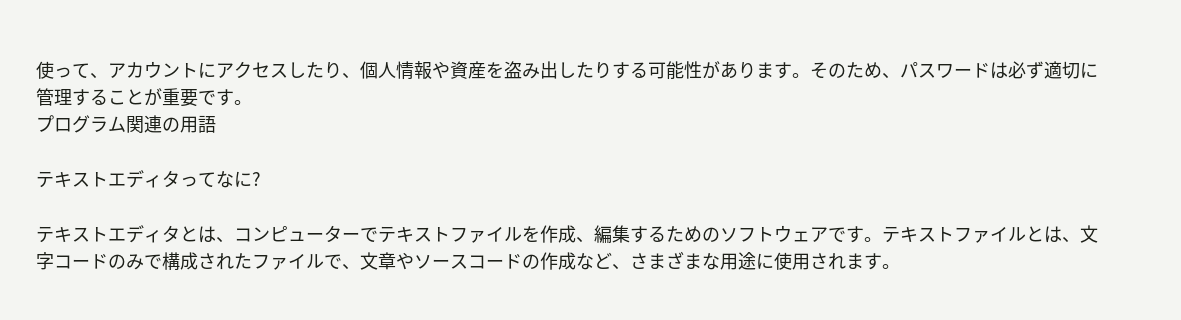使って、アカウントにアクセスしたり、個人情報や資産を盗み出したりする可能性があります。そのため、パスワードは必ず適切に管理することが重要です。
プログラム関連の用語

テキストエディタってなに?

テキストエディタとは、コンピューターでテキストファイルを作成、編集するためのソフトウェアです。テキストファイルとは、文字コードのみで構成されたファイルで、文章やソースコードの作成など、さまざまな用途に使用されます。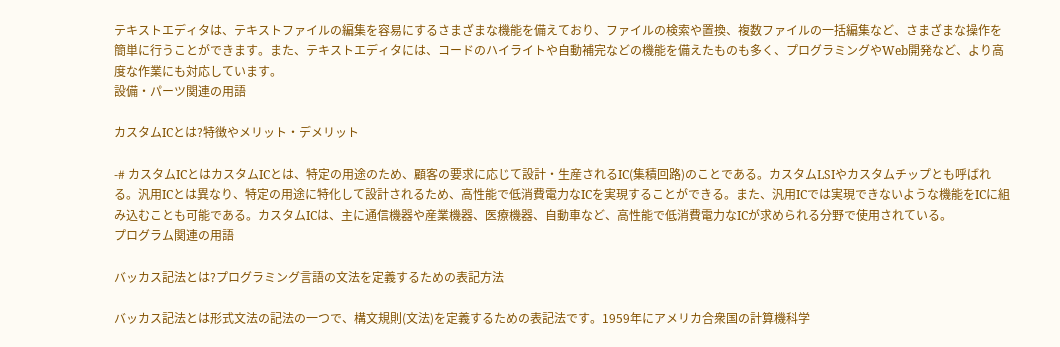テキストエディタは、テキストファイルの編集を容易にするさまざまな機能を備えており、ファイルの検索や置換、複数ファイルの一括編集など、さまざまな操作を簡単に行うことができます。また、テキストエディタには、コードのハイライトや自動補完などの機能を備えたものも多く、プログラミングやWeb開発など、より高度な作業にも対応しています。
設備・パーツ関連の用語

カスタムICとは?特徴やメリット・デメリット

-# カスタムICとはカスタムICとは、特定の用途のため、顧客の要求に応じて設計・生産されるIC(集積回路)のことである。カスタムLSIやカスタムチップとも呼ばれる。汎用ICとは異なり、特定の用途に特化して設計されるため、高性能で低消費電力なICを実現することができる。また、汎用ICでは実現できないような機能をICに組み込むことも可能である。カスタムICは、主に通信機器や産業機器、医療機器、自動車など、高性能で低消費電力なICが求められる分野で使用されている。
プログラム関連の用語

バッカス記法とは?プログラミング言語の文法を定義するための表記方法

バッカス記法とは形式文法の記法の一つで、構文規則(文法)を定義するための表記法です。1959年にアメリカ合衆国の計算機科学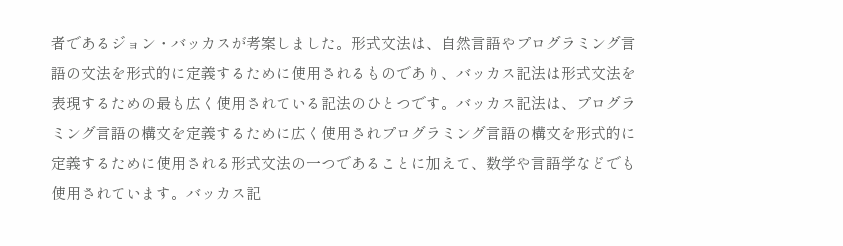者であるジョン・バッカスが考案しました。形式文法は、自然言語やプログラミング言語の文法を形式的に定義するために使用されるものであり、バッカス記法は形式文法を表現するための最も広く使用されている記法のひとつです。バッカス記法は、プログラミング言語の構文を定義するために広く使用されプログラミング言語の構文を形式的に定義するために使用される形式文法の一つであることに加えて、数学や言語学などでも使用されています。バッカス記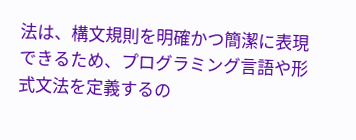法は、構文規則を明確かつ簡潔に表現できるため、プログラミング言語や形式文法を定義するの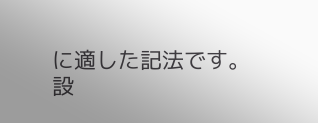に適した記法です。
設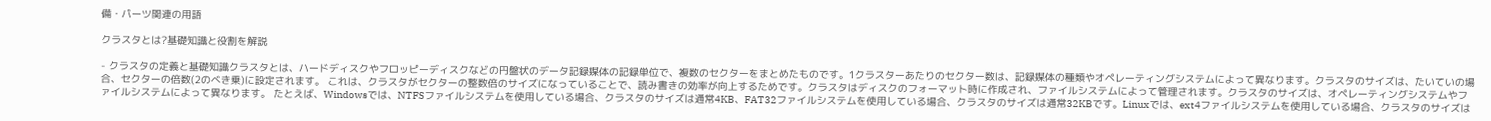備・パーツ関連の用語

クラスタとは?基礎知識と役割を解説

- クラスタの定義と基礎知識クラスタとは、ハードディスクやフロッピーディスクなどの円盤状のデータ記録媒体の記録単位で、複数のセクターをまとめたものです。1クラスターあたりのセクター数は、記録媒体の種類やオペレーティングシステムによって異なります。クラスタのサイズは、たいていの場合、セクターの倍数(2のべき乗)に設定されます。 これは、クラスタがセクターの整数倍のサイズになっていることで、読み書きの効率が向上するためです。クラスタはディスクのフォーマット時に作成され、ファイルシステムによって管理されます。クラスタのサイズは、オペレーティングシステムやファイルシステムによって異なります。 たとえば、Windowsでは、NTFSファイルシステムを使用している場合、クラスタのサイズは通常4KB、FAT32ファイルシステムを使用している場合、クラスタのサイズは通常32KBです。Linuxでは、ext4ファイルシステムを使用している場合、クラスタのサイズは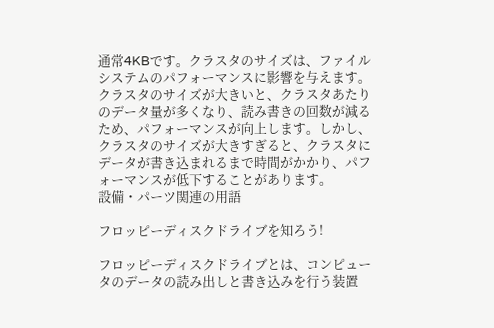通常4KBです。クラスタのサイズは、ファイルシステムのパフォーマンスに影響を与えます。クラスタのサイズが大きいと、クラスタあたりのデータ量が多くなり、読み書きの回数が減るため、パフォーマンスが向上します。しかし、クラスタのサイズが大きすぎると、クラスタにデータが書き込まれるまで時間がかかり、パフォーマンスが低下することがあります。
設備・パーツ関連の用語

フロッピーディスクドライブを知ろう!

フロッピーディスクドライブとは、コンピュータのデータの読み出しと書き込みを行う装置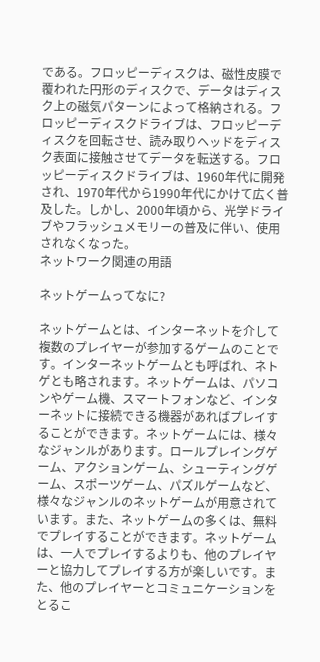である。フロッピーディスクは、磁性皮膜で覆われた円形のディスクで、データはディスク上の磁気パターンによって格納される。フロッピーディスクドライブは、フロッピーディスクを回転させ、読み取りヘッドをディスク表面に接触させてデータを転送する。フロッピーディスクドライブは、1960年代に開発され、1970年代から1990年代にかけて広く普及した。しかし、2000年頃から、光学ドライブやフラッシュメモリーの普及に伴い、使用されなくなった。
ネットワーク関連の用語

ネットゲームってなに?

ネットゲームとは、インターネットを介して複数のプレイヤーが参加するゲームのことです。インターネットゲームとも呼ばれ、ネトゲとも略されます。ネットゲームは、パソコンやゲーム機、スマートフォンなど、インターネットに接続できる機器があればプレイすることができます。ネットゲームには、様々なジャンルがあります。ロールプレイングゲーム、アクションゲーム、シューティングゲーム、スポーツゲーム、パズルゲームなど、様々なジャンルのネットゲームが用意されています。また、ネットゲームの多くは、無料でプレイすることができます。ネットゲームは、一人でプレイするよりも、他のプレイヤーと協力してプレイする方が楽しいです。また、他のプレイヤーとコミュニケーションをとるこ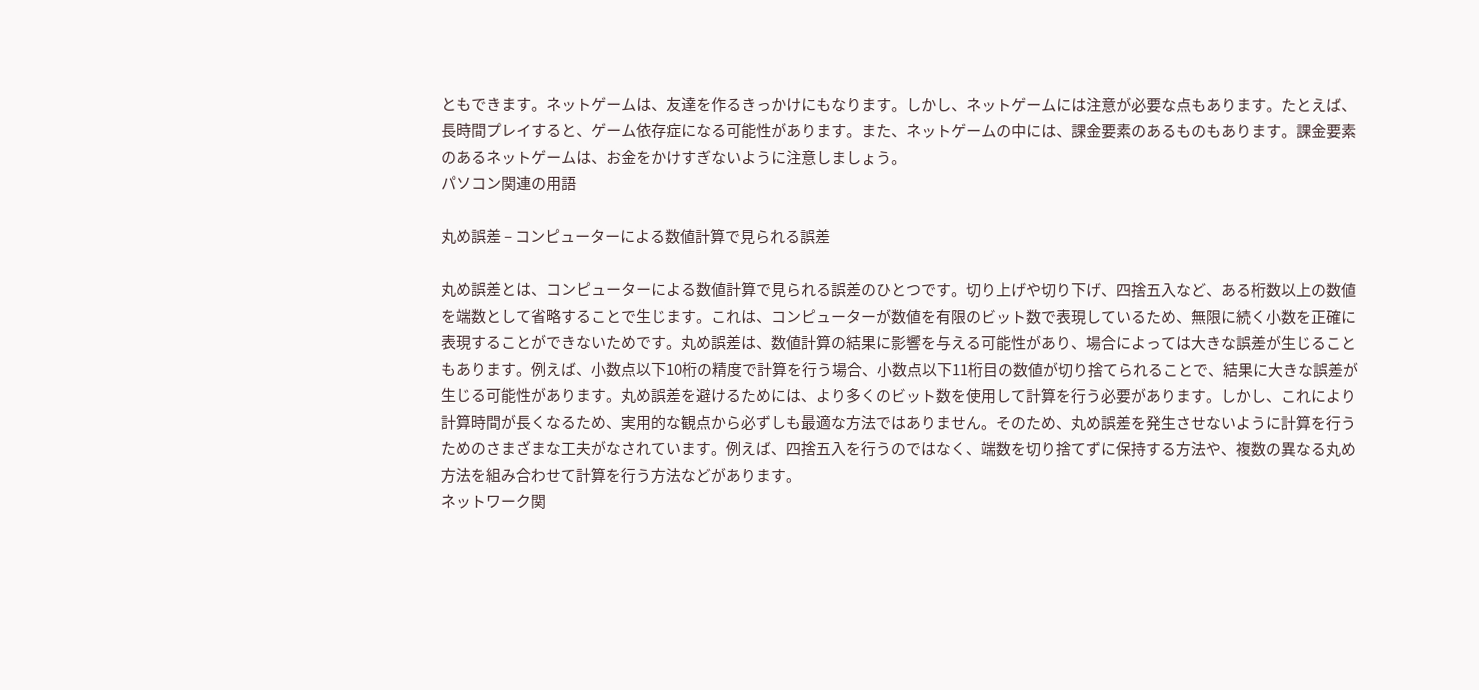ともできます。ネットゲームは、友達を作るきっかけにもなります。しかし、ネットゲームには注意が必要な点もあります。たとえば、長時間プレイすると、ゲーム依存症になる可能性があります。また、ネットゲームの中には、課金要素のあるものもあります。課金要素のあるネットゲームは、お金をかけすぎないように注意しましょう。
パソコン関連の用語

丸め誤差 – コンピューターによる数値計算で見られる誤差

丸め誤差とは、コンピューターによる数値計算で見られる誤差のひとつです。切り上げや切り下げ、四捨五入など、ある桁数以上の数値を端数として省略することで生じます。これは、コンピューターが数値を有限のビット数で表現しているため、無限に続く小数を正確に表現することができないためです。丸め誤差は、数値計算の結果に影響を与える可能性があり、場合によっては大きな誤差が生じることもあります。例えば、小数点以下10桁の精度で計算を行う場合、小数点以下11桁目の数値が切り捨てられることで、結果に大きな誤差が生じる可能性があります。丸め誤差を避けるためには、より多くのビット数を使用して計算を行う必要があります。しかし、これにより計算時間が長くなるため、実用的な観点から必ずしも最適な方法ではありません。そのため、丸め誤差を発生させないように計算を行うためのさまざまな工夫がなされています。例えば、四捨五入を行うのではなく、端数を切り捨てずに保持する方法や、複数の異なる丸め方法を組み合わせて計算を行う方法などがあります。
ネットワーク関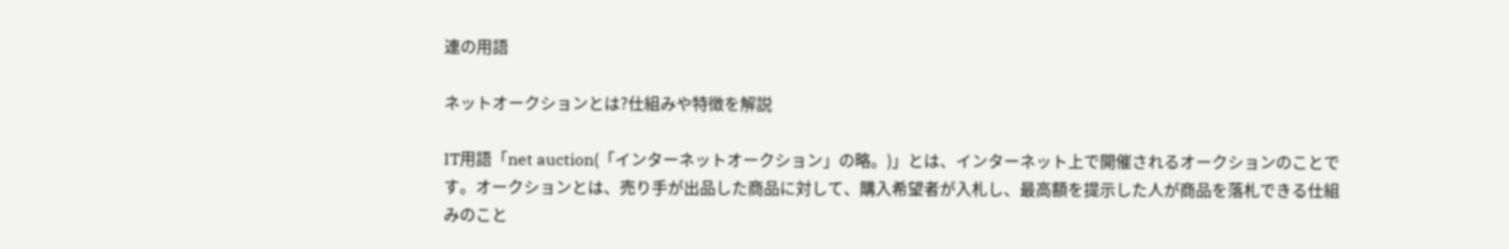連の用語

ネットオークションとは?仕組みや特徴を解説

IT用語「net auction(「インターネットオークション」の略。)」とは、インターネット上で開催されるオークションのことです。オークションとは、売り手が出品した商品に対して、購入希望者が入札し、最高額を提示した人が商品を落札できる仕組みのこと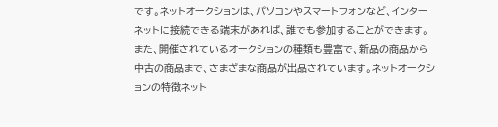です。ネットオークションは、パソコンやスマートフォンなど、インターネットに接続できる端末があれば、誰でも参加することができます。また、開催されているオークションの種類も豊富で、新品の商品から中古の商品まで、さまざまな商品が出品されています。ネットオークションの特徴ネット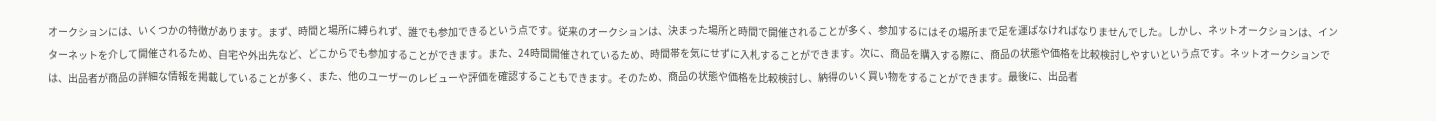オークションには、いくつかの特徴があります。まず、時間と場所に縛られず、誰でも参加できるという点です。従来のオークションは、決まった場所と時間で開催されることが多く、参加するにはその場所まで足を運ばなければなりませんでした。しかし、ネットオークションは、インターネットを介して開催されるため、自宅や外出先など、どこからでも参加することができます。また、24時間開催されているため、時間帯を気にせずに入札することができます。次に、商品を購入する際に、商品の状態や価格を比較検討しやすいという点です。ネットオークションでは、出品者が商品の詳細な情報を掲載していることが多く、また、他のユーザーのレビューや評価を確認することもできます。そのため、商品の状態や価格を比較検討し、納得のいく買い物をすることができます。最後に、出品者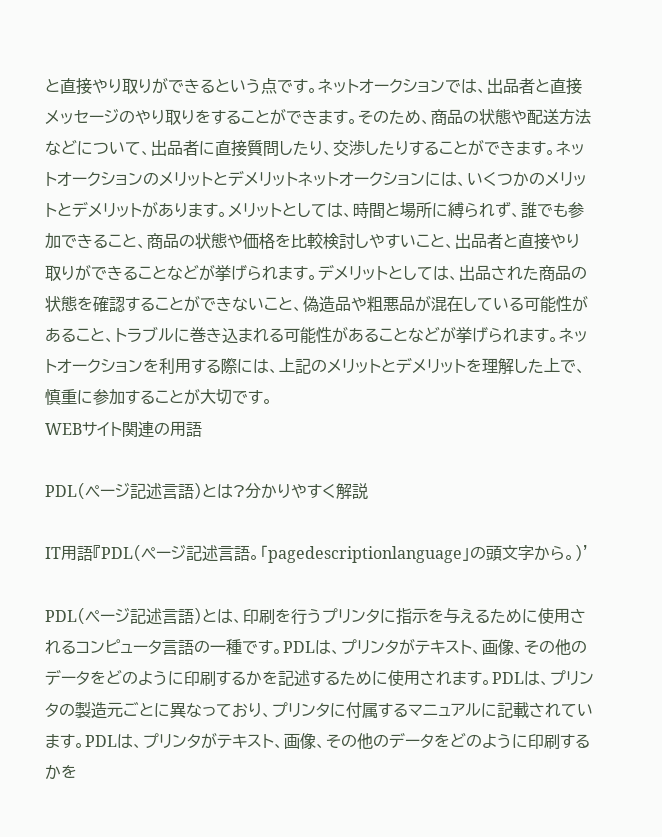と直接やり取りができるという点です。ネットオークションでは、出品者と直接メッセージのやり取りをすることができます。そのため、商品の状態や配送方法などについて、出品者に直接質問したり、交渉したりすることができます。ネットオークションのメリットとデメリットネットオークションには、いくつかのメリットとデメリットがあります。メリットとしては、時間と場所に縛られず、誰でも参加できること、商品の状態や価格を比較検討しやすいこと、出品者と直接やり取りができることなどが挙げられます。デメリットとしては、出品された商品の状態を確認することができないこと、偽造品や粗悪品が混在している可能性があること、トラブルに巻き込まれる可能性があることなどが挙げられます。ネットオークションを利用する際には、上記のメリットとデメリットを理解した上で、慎重に参加することが大切です。
WEBサイト関連の用語

PDL(ページ記述言語)とは?分かりやすく解説

IT用語『PDL(ページ記述言語。「pagedescriptionlanguage」の頭文字から。)'

PDL(ページ記述言語)とは、印刷を行うプリンタに指示を与えるために使用されるコンピュータ言語の一種です。PDLは、プリンタがテキスト、画像、その他のデータをどのように印刷するかを記述するために使用されます。PDLは、プリンタの製造元ごとに異なっており、プリンタに付属するマニュアルに記載されています。PDLは、プリンタがテキスト、画像、その他のデータをどのように印刷するかを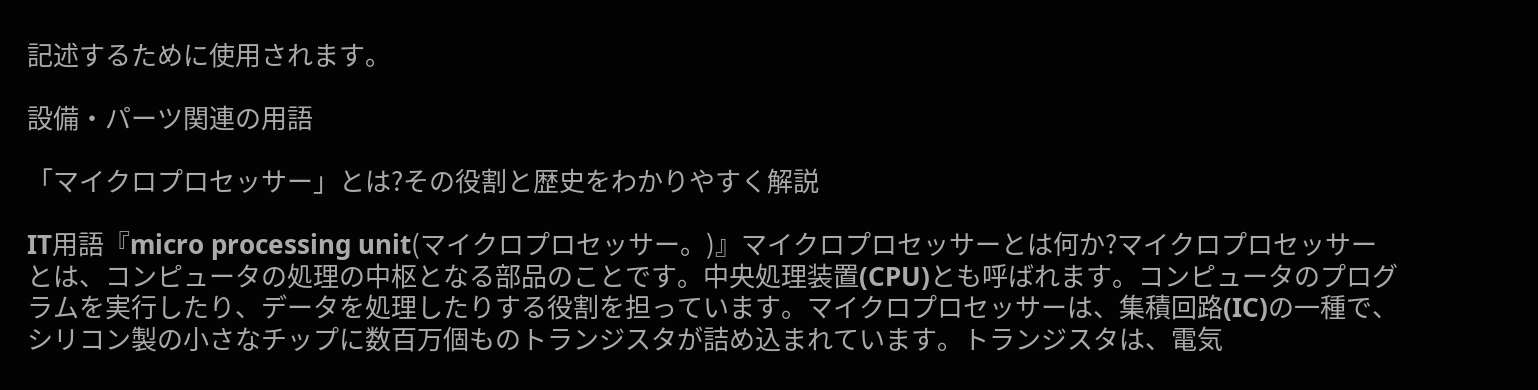記述するために使用されます。

設備・パーツ関連の用語

「マイクロプロセッサー」とは?その役割と歴史をわかりやすく解説

IT用語『micro processing unit(マイクロプロセッサー。)』マイクロプロセッサーとは何か?マイクロプロセッサーとは、コンピュータの処理の中枢となる部品のことです。中央処理装置(CPU)とも呼ばれます。コンピュータのプログラムを実行したり、データを処理したりする役割を担っています。マイクロプロセッサーは、集積回路(IC)の一種で、シリコン製の小さなチップに数百万個ものトランジスタが詰め込まれています。トランジスタは、電気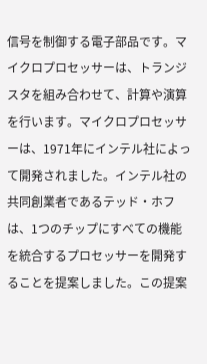信号を制御する電子部品です。マイクロプロセッサーは、トランジスタを組み合わせて、計算や演算を行います。マイクロプロセッサーは、1971年にインテル社によって開発されました。インテル社の共同創業者であるテッド・ホフは、1つのチップにすべての機能を統合するプロセッサーを開発することを提案しました。この提案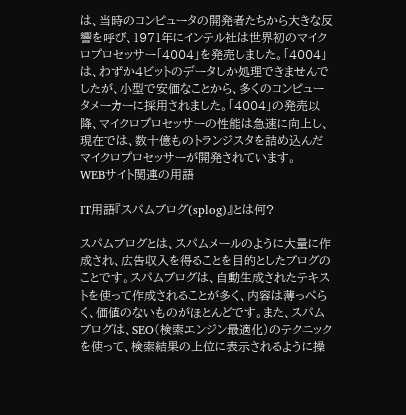は、当時のコンピュータの開発者たちから大きな反響を呼び、1971年にインテル社は世界初のマイクロプロセッサー「4004」を発売しました。「4004」は、わずか4ビットのデータしか処理できませんでしたが、小型で安価なことから、多くのコンピュータメーカーに採用されました。「4004」の発売以降、マイクロプロセッサーの性能は急速に向上し、現在では、数十億ものトランジスタを詰め込んだマイクロプロセッサーが開発されています。
WEBサイト関連の用語

IT用語『スパムブログ(splog)』とは何?

スパムブログとは、スパムメールのように大量に作成され、広告収入を得ることを目的としたブログのことです。スパムブログは、自動生成されたテキストを使って作成されることが多く、内容は薄っぺらく、価値のないものがほとんどです。また、スパムブログは、SEO(検索エンジン最適化)のテクニックを使って、検索結果の上位に表示されるように操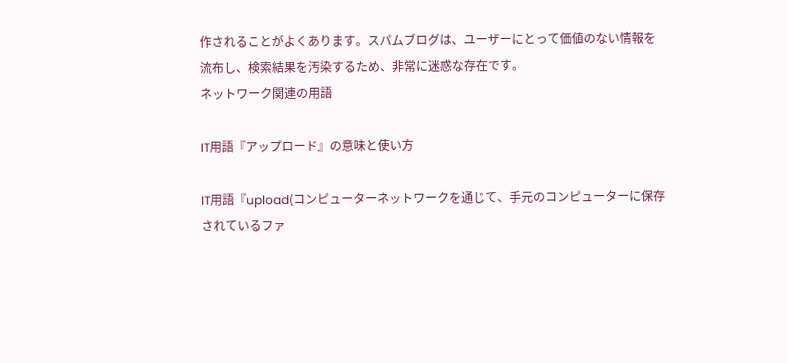作されることがよくあります。スパムブログは、ユーザーにとって価値のない情報を流布し、検索結果を汚染するため、非常に迷惑な存在です。
ネットワーク関連の用語

IT用語『アップロード』の意味と使い方

IT用語『upload(コンピューターネットワークを通じて、手元のコンピューターに保存されているファ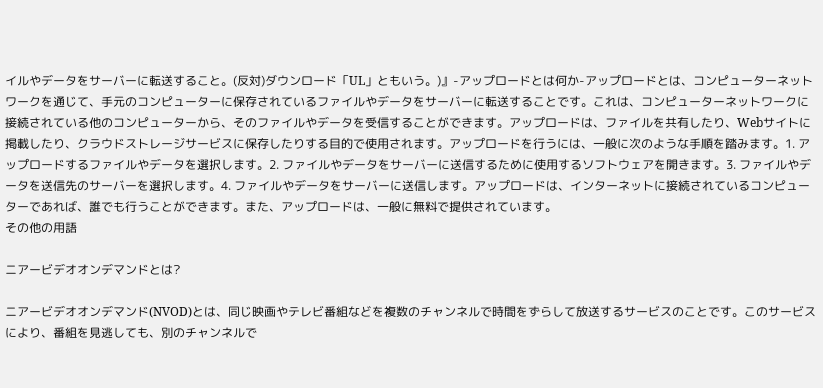イルやデータをサーバーに転送すること。(反対)ダウンロード「UL」ともいう。)』-アップロードとは何か-アップロードとは、コンピューターネットワークを通じて、手元のコンピューターに保存されているファイルやデータをサーバーに転送することです。これは、コンピューターネットワークに接続されている他のコンピューターから、そのファイルやデータを受信することができます。アップロードは、ファイルを共有したり、Webサイトに掲載したり、クラウドストレージサービスに保存したりする目的で使用されます。アップロードを行うには、一般に次のような手順を踏みます。1. アップロードするファイルやデータを選択します。2. ファイルやデータをサーバーに送信するために使用するソフトウェアを開きます。3. ファイルやデータを送信先のサーバーを選択します。4. ファイルやデータをサーバーに送信します。アップロードは、インターネットに接続されているコンピューターであれば、誰でも行うことができます。また、アップロードは、一般に無料で提供されています。
その他の用語

ニアービデオオンデマンドとは?

ニアービデオオンデマンド(NVOD)とは、同じ映画やテレビ番組などを複数のチャンネルで時間をずらして放送するサービスのことです。このサービスにより、番組を見逃しても、別のチャンネルで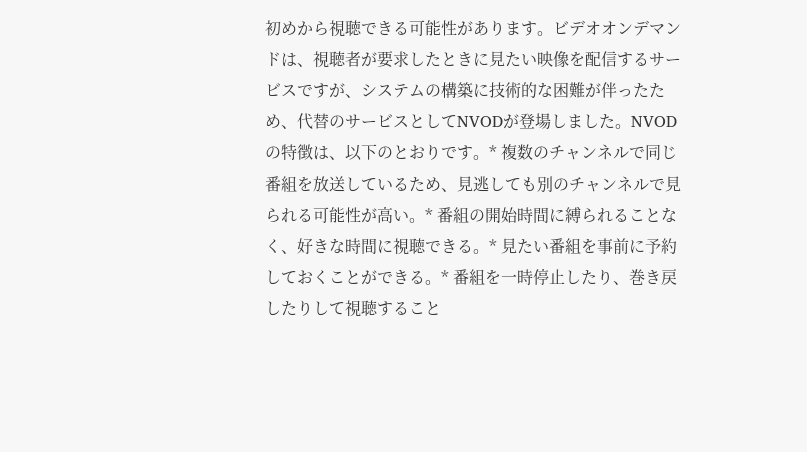初めから視聴できる可能性があります。ビデオオンデマンドは、視聴者が要求したときに見たい映像を配信するサービスですが、システムの構築に技術的な困難が伴ったため、代替のサービスとしてNVODが登場しました。NVODの特徴は、以下のとおりです。* 複数のチャンネルで同じ番組を放送しているため、見逃しても別のチャンネルで見られる可能性が高い。* 番組の開始時間に縛られることなく、好きな時間に視聴できる。* 見たい番組を事前に予約しておくことができる。* 番組を一時停止したり、巻き戻したりして視聴すること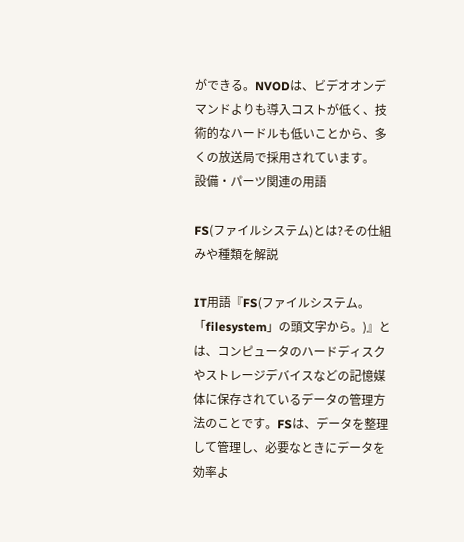ができる。NVODは、ビデオオンデマンドよりも導入コストが低く、技術的なハードルも低いことから、多くの放送局で採用されています。
設備・パーツ関連の用語

FS(ファイルシステム)とは?その仕組みや種類を解説

IT用語『FS(ファイルシステム。「filesystem」の頭文字から。)』とは、コンピュータのハードディスクやストレージデバイスなどの記憶媒体に保存されているデータの管理方法のことです。FSは、データを整理して管理し、必要なときにデータを効率よ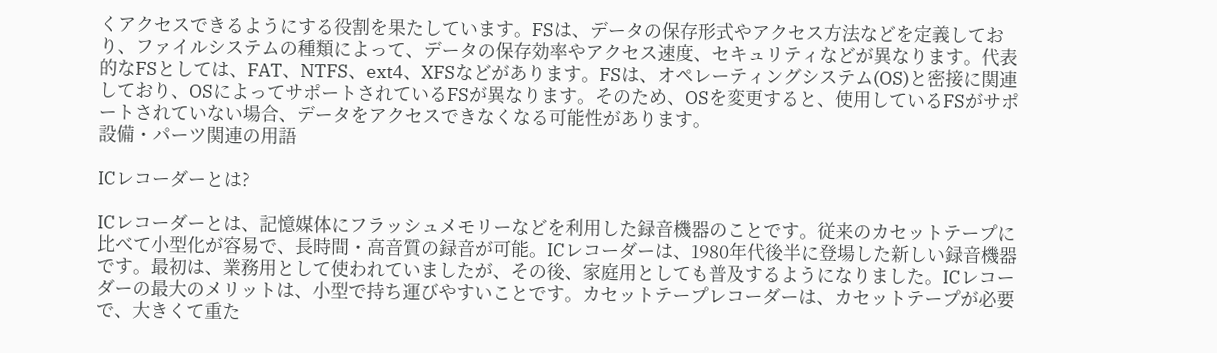くアクセスできるようにする役割を果たしています。FSは、データの保存形式やアクセス方法などを定義しており、ファイルシステムの種類によって、データの保存効率やアクセス速度、セキュリティなどが異なります。代表的なFSとしては、FAT、NTFS、ext4、XFSなどがあります。FSは、オペレーティングシステム(OS)と密接に関連しており、OSによってサポートされているFSが異なります。そのため、OSを変更すると、使用しているFSがサポートされていない場合、データをアクセスできなくなる可能性があります。
設備・パーツ関連の用語

ICレコーダーとは?

ICレコーダーとは、記憶媒体にフラッシュメモリーなどを利用した録音機器のことです。従来のカセットテープに比べて小型化が容易で、長時間・高音質の録音が可能。ICレコーダーは、1980年代後半に登場した新しい録音機器です。最初は、業務用として使われていましたが、その後、家庭用としても普及するようになりました。ICレコーダーの最大のメリットは、小型で持ち運びやすいことです。カセットテープレコーダーは、カセットテープが必要で、大きくて重た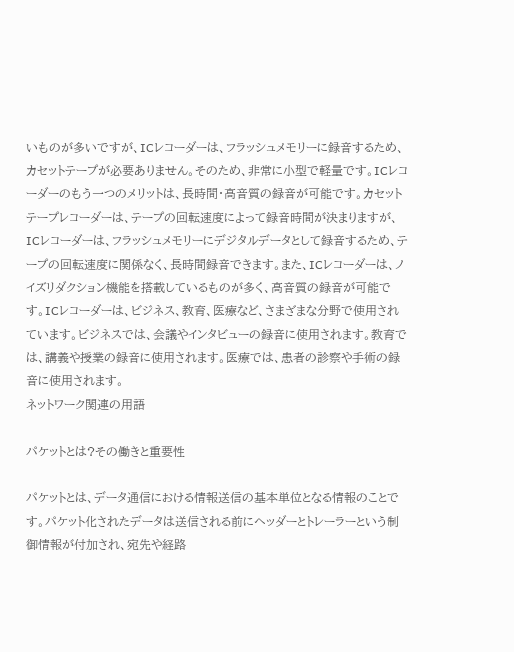いものが多いですが、ICレコーダーは、フラッシュメモリーに録音するため、カセットテープが必要ありません。そのため、非常に小型で軽量です。ICレコーダーのもう一つのメリットは、長時間・高音質の録音が可能です。カセットテープレコーダーは、テープの回転速度によって録音時間が決まりますが、ICレコーダーは、フラッシュメモリーにデジタルデータとして録音するため、テープの回転速度に関係なく、長時間録音できます。また、ICレコーダーは、ノイズリダクション機能を搭載しているものが多く、高音質の録音が可能です。ICレコーダーは、ビジネス、教育、医療など、さまざまな分野で使用されています。ビジネスでは、会議やインタビューの録音に使用されます。教育では、講義や授業の録音に使用されます。医療では、患者の診察や手術の録音に使用されます。
ネットワーク関連の用語

パケットとは?その働きと重要性

パケットとは、データ通信における情報送信の基本単位となる情報のことです。パケット化されたデータは送信される前にヘッダーとトレーラーという制御情報が付加され、宛先や経路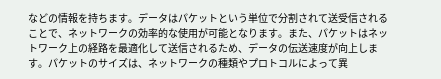などの情報を持ちます。データはパケットという単位で分割されて送受信されることで、ネットワークの効率的な使用が可能となります。また、パケットはネットワーク上の経路を最適化して送信されるため、データの伝送速度が向上します。パケットのサイズは、ネットワークの種類やプロトコルによって異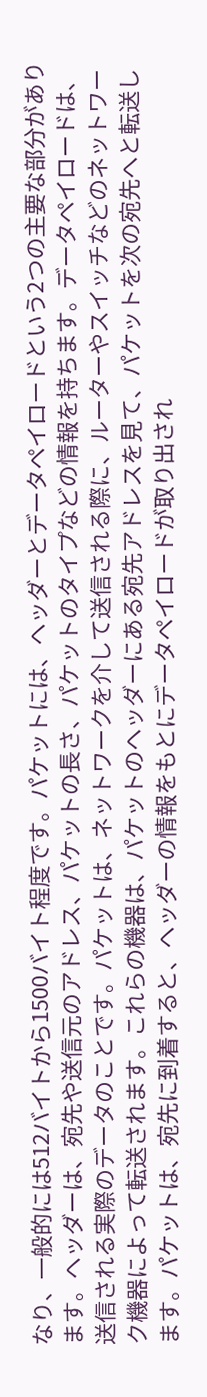なり、一般的には512バイトから1500バイト程度です。パケットには、ヘッダーとデータペイロードという2つの主要な部分があります。ヘッダーは、宛先や送信元のアドレス、パケットの長さ、パケットのタイプなどの情報を持ちます。データペイロードは、送信される実際のデータのことです。パケットは、ネットワークを介して送信される際に、ルーターやスイッチなどのネットワーク機器によって転送されます。これらの機器は、パケットのヘッダーにある宛先アドレスを見て、パケットを次の宛先へと転送します。パケットは、宛先に到着すると、ヘッダーの情報をもとにデータペイロードが取り出され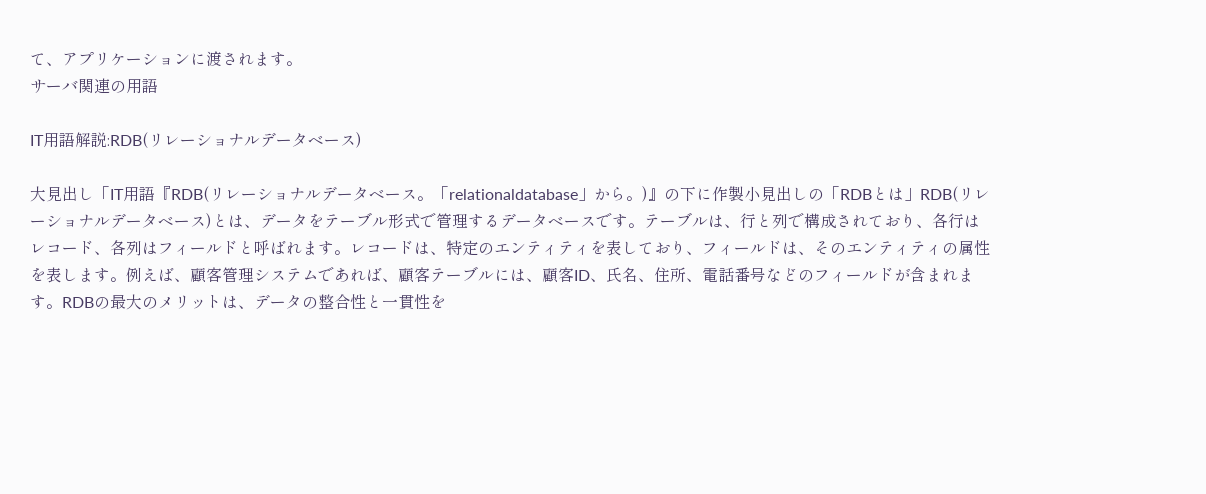て、アプリケーションに渡されます。
サーバ関連の用語

IT用語解説:RDB(リレーショナルデータベース)

大見出し「IT用語『RDB(リレーショナルデータベース。「relationaldatabase」から。)』の下に作製小見出しの「RDBとは」RDB(リレーショナルデータベース)とは、データをテーブル形式で管理するデータベースです。テーブルは、行と列で構成されており、各行はレコード、各列はフィールドと呼ばれます。レコードは、特定のエンティティを表しており、フィールドは、そのエンティティの属性を表します。例えば、顧客管理システムであれば、顧客テーブルには、顧客ID、氏名、住所、電話番号などのフィールドが含まれます。RDBの最大のメリットは、データの整合性と一貫性を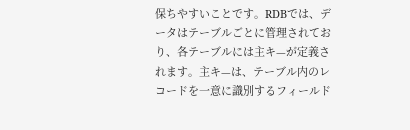保ちやすいことです。RDBでは、データはテーブルごとに管理されており、各テーブルには主キ—が定義されます。主キ—は、テーブル内のレコードを一意に識別するフィールド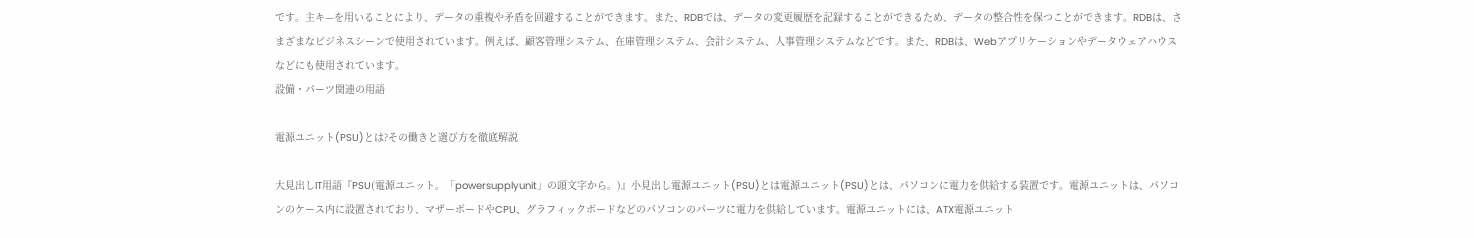です。主キ—を用いることにより、データの重複や矛盾を回避することができます。また、RDBでは、データの変更履歴を記録することができるため、データの整合性を保つことができます。RDBは、さまざまなビジネスシーンで使用されています。例えば、顧客管理システム、在庫管理システム、会計システム、人事管理システムなどです。また、RDBは、Webアプリケーションやデータウェアハウスなどにも使用されています。
設備・パーツ関連の用語

電源ユニット(PSU)とは?その働きと選び方を徹底解説

大見出しIT用語『PSU(電源ユニット。「powersupplyunit」の頭文字から。)』小見出し電源ユニット(PSU)とは電源ユニット(PSU)とは、パソコンに電力を供給する装置です。電源ユニットは、パソコンのケース内に設置されており、マザーボードやCPU、グラフィックボードなどのパソコンのパーツに電力を供給しています。電源ユニットには、ATX電源ユニット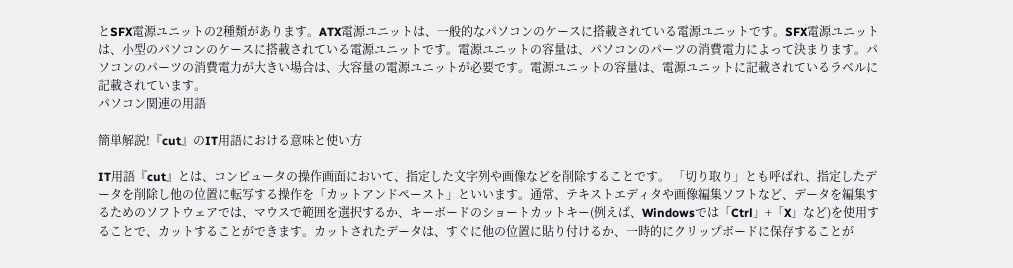とSFX電源ユニットの2種類があります。ATX電源ユニットは、一般的なパソコンのケースに搭載されている電源ユニットです。SFX電源ユニットは、小型のパソコンのケースに搭載されている電源ユニットです。電源ユニットの容量は、パソコンのパーツの消費電力によって決まります。パソコンのパーツの消費電力が大きい場合は、大容量の電源ユニットが必要です。電源ユニットの容量は、電源ユニットに記載されているラベルに記載されています。
パソコン関連の用語

簡単解説!『cut』のIT用語における意味と使い方

IT用語『cut』とは、コンピュータの操作画面において、指定した文字列や画像などを削除することです。 「切り取り」とも呼ばれ、指定したデータを削除し他の位置に転写する操作を「カットアンドペースト」といいます。通常、テキストエディタや画像編集ソフトなど、データを編集するためのソフトウェアでは、マウスで範囲を選択するか、キーボードのショートカットキー(例えば、Windowsでは「Ctrl」+「X」など)を使用することで、カットすることができます。カットされたデータは、すぐに他の位置に貼り付けるか、一時的にクリップボードに保存することが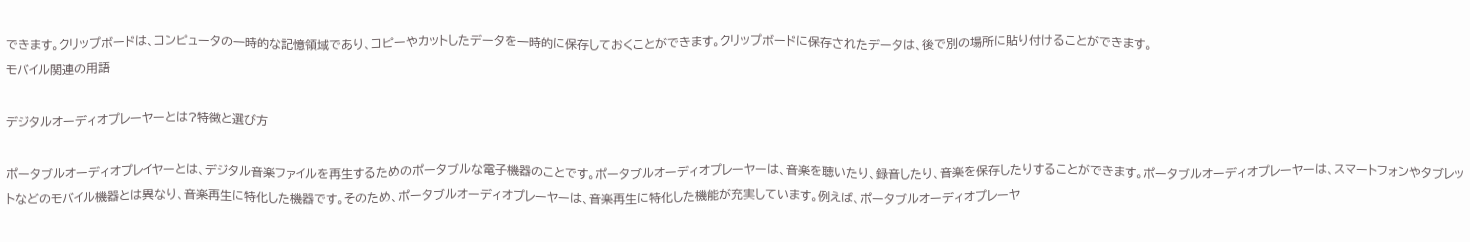できます。クリップボードは、コンピュータの一時的な記憶領域であり、コピーやカットしたデータを一時的に保存しておくことができます。クリップボードに保存されたデータは、後で別の場所に貼り付けることができます。
モバイル関連の用語

デジタルオーディオプレーヤーとは?特徴と選び方

ポータブルオーディオプレイヤーとは、デジタル音楽ファイルを再生するためのポータブルな電子機器のことです。ポータブルオーディオプレーヤーは、音楽を聴いたり、録音したり、音楽を保存したりすることができます。ポータブルオーディオプレーヤーは、スマートフォンやタブレットなどのモバイル機器とは異なり、音楽再生に特化した機器です。そのため、ポータブルオーディオプレーヤーは、音楽再生に特化した機能が充実しています。例えば、ポータブルオーディオプレーヤ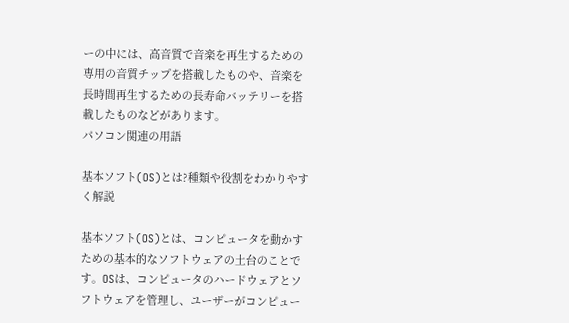ーの中には、高音質で音楽を再生するための専用の音質チップを搭載したものや、音楽を長時間再生するための長寿命バッテリーを搭載したものなどがあります。
パソコン関連の用語

基本ソフト(OS)とは?種類や役割をわかりやすく解説

基本ソフト(OS)とは、コンピュータを動かすための基本的なソフトウェアの土台のことです。OSは、コンピュータのハードウェアとソフトウェアを管理し、ユーザーがコンピュー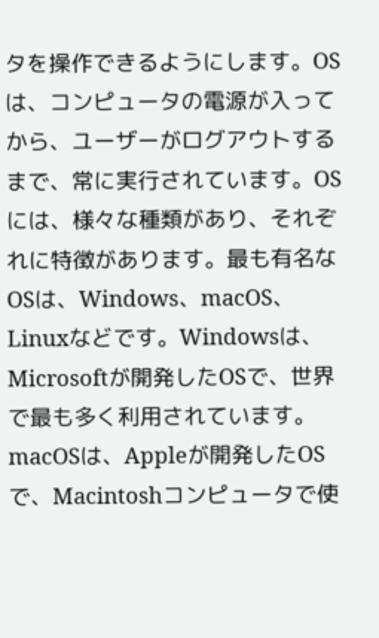タを操作できるようにします。OSは、コンピュータの電源が入ってから、ユーザーがログアウトするまで、常に実行されています。OSには、様々な種類があり、それぞれに特徴があります。最も有名なOSは、Windows、macOS、Linuxなどです。Windowsは、Microsoftが開発したOSで、世界で最も多く利用されています。macOSは、Appleが開発したOSで、Macintoshコンピュータで使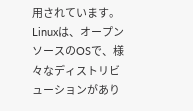用されています。Linuxは、オープンソースのOSで、様々なディストリビューションがあり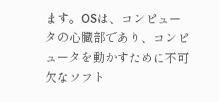ます。OSは、コンピュータの心臓部であり、コンピュータを動かすために不可欠なソフト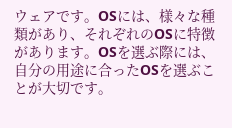ウェアです。OSには、様々な種類があり、それぞれのOSに特徴があります。OSを選ぶ際には、自分の用途に合ったOSを選ぶことが大切です。